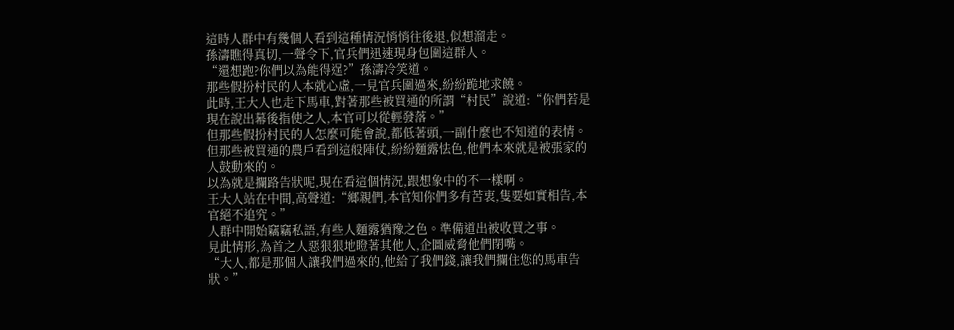這時人群中有幾個人看到這種情況悄悄往後退,似想溜走。
孫濤瞧得真切,一聲令下,官兵們迅速現身包圍這群人。
“還想跑?你們以為能得逞?”孫濤冷笑道。
那些假扮村民的人本就心虛,一見官兵圍過來,紛紛跪地求饒。
此時,王大人也走下馬車,對著那些被買通的所謂“村民”說道:“你們若是現在說出幕後指使之人,本官可以從輕發落。”
但那些假扮村民的人怎麼可能會說,都低著頭,一副什麼也不知道的表情。
但那些被買通的農戶看到這般陣仗,紛紛麵露怯色,他們本來就是被張家的人鼓動來的。
以為就是攔路告狀呢,現在看這個情況,跟想象中的不一樣啊。
王大人站在中間,高聲道:“鄉親們,本官知你們多有苦衷,隻要如實相告,本官絕不追究。”
人群中開始竊竊私語,有些人麵露猶豫之色。準備道出被收買之事。
見此情形,為首之人惡狠狠地瞪著其他人,企圖威脅他們閉嘴。
“大人,都是那個人讓我們過來的,他給了我們錢,讓我們攔住您的馬車告狀。”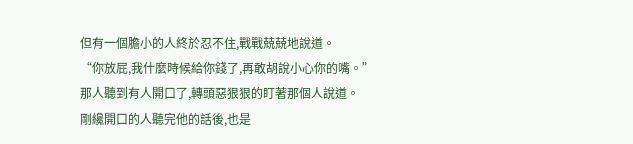但有一個膽小的人終於忍不住,戰戰兢兢地說道。
“你放屁,我什麼時候給你錢了,再敢胡說小心你的嘴。”
那人聽到有人開口了,轉頭惡狠狠的盯著那個人說道。
剛纔開口的人聽完他的話後,也是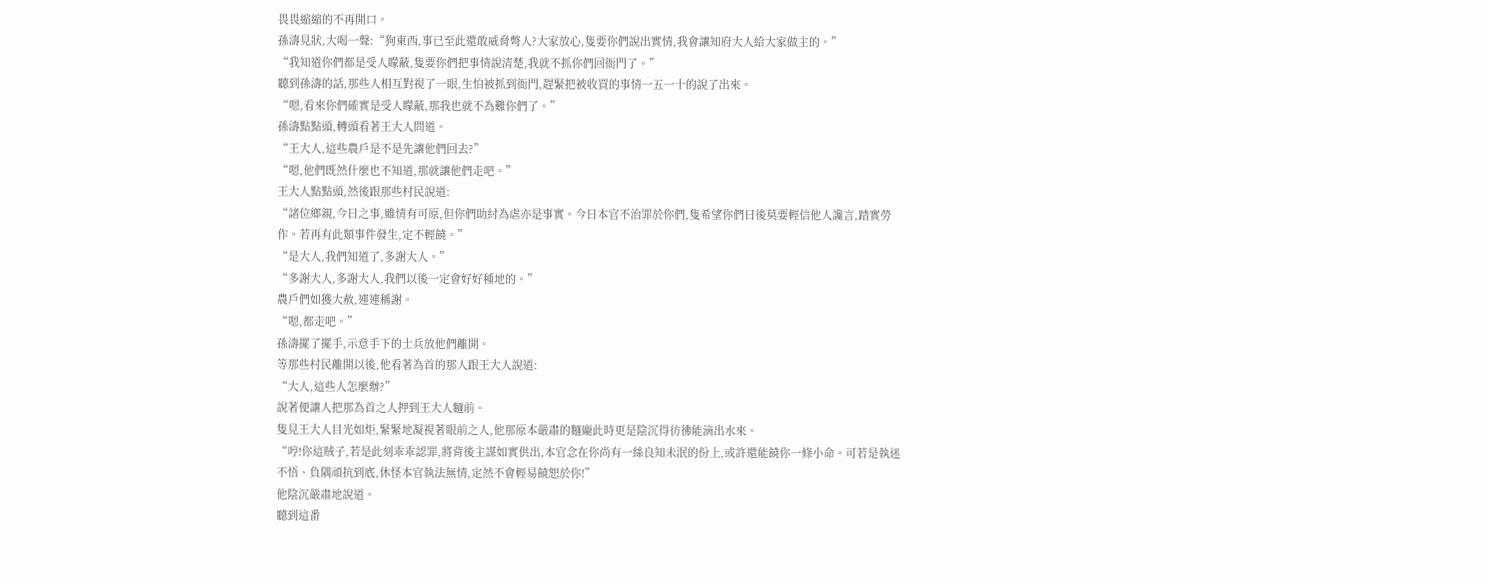畏畏縮縮的不再開口。
孫濤見狀,大喝一聲:“狗東西,事已至此還敢威脅彆人?大家放心,隻要你們說出實情,我會讓知府大人給大家做主的。”
“我知道你們都是受人矇蔽,隻要你們把事情說清楚,我就不抓你們回衙門了。”
聽到孫濤的話,那些人相互對視了一眼,生怕被抓到衙門,趕緊把被收買的事情一五一十的說了出來。
“嗯,看來你們確實是受人矇蔽,那我也就不為難你們了。”
孫濤點點頭,轉頭看著王大人問道。
“王大人,這些農戶是不是先讓他們回去?”
“嗯,他們既然什麼也不知道,那就讓他們走吧。”
王大人點點頭,然後跟那些村民說道:
“諸位鄉親,今日之事,雖情有可原,但你們助紂為虐亦是事實。今日本官不治罪於你們,隻希望你們日後莫要輕信他人讒言,踏實勞作。若再有此類事件發生,定不輕饒。”
“是大人,我們知道了,多謝大人。”
“多謝大人,多謝大人,我們以後一定會好好種地的。”
農戶們如獲大赦,連連稱謝。
“嗯,都走吧。”
孫濤擺了擺手,示意手下的士兵放他們離開。
等那些村民離開以後,他看著為首的那人跟王大人說道:
“大人,這些人怎麼辦?”
說著便讓人把那為首之人押到王大人麵前。
隻見王大人目光如炬,緊緊地凝視著眼前之人,他那原本嚴肅的麵龐此時更是陰沉得彷彿能滴出水來。
“哼!你這賊子,若是此刻乖乖認罪,將背後主謀如實供出,本官念在你尚有一絲良知未泯的份上,或許還能饒你一條小命。可若是執迷不悟、負隅頑抗到底,休怪本官執法無情,定然不會輕易饒恕於你!”
他陰沉嚴肅地說道。
聽到這番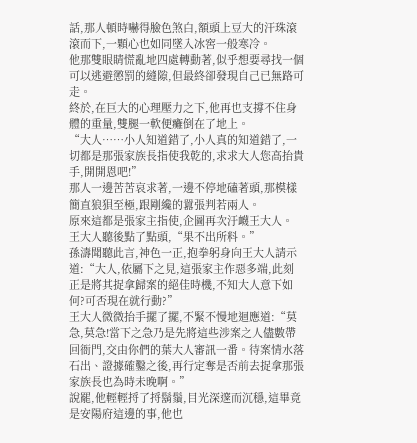話,那人頓時嚇得臉色煞白,額頭上豆大的汗珠滾滾而下,一顆心也如同墜入冰窖一般寒冷。
他那雙眼睛慌亂地四處轉動著,似乎想要尋找一個可以逃避懲罰的縫隙,但最終卻發現自己已無路可走。
終於,在巨大的心理壓力之下,他再也支撐不住身體的重量,雙腿一軟便癱倒在了地上。
“大人……小人知道錯了,小人真的知道錯了,一切都是那張家族長指使我乾的,求求大人您高抬貴手,開開恩吧!”
那人一邊苦苦哀求著,一邊不停地磕著頭,那模樣簡直狼狽至極,跟剛纔的囂張判若兩人。
原來這都是張家主指使,企圖再次汙衊王大人。
王大人聽後點了點頭,“果不出所料。”
孫濤聞聽此言,神色一正,抱拳躬身向王大人請示道:“大人,依屬下之見,這張家主作惡多端,此刻正是將其捉拿歸案的絕佳時機,不知大人意下如何?可否現在就行動?”
王大人微微抬手擺了擺,不緊不慢地迴應道:“莫急,莫急!當下之急乃是先將這些涉案之人儘數帶回衙門,交由你們的葉大人審訊一番。待案情水落石出、證據確鑿之後,再行定奪是否前去捉拿那張家族長也為時未晚啊。”
說罷,他輕輕捋了捋鬍鬚,目光深邃而沉穩,這畢竟是安陽府這邊的事,他也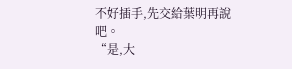不好插手,先交給葉明再說吧。
“是,大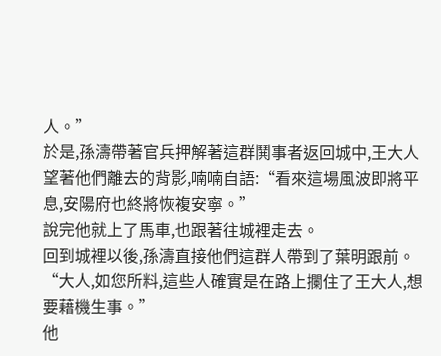人。”
於是,孫濤帶著官兵押解著這群鬨事者返回城中,王大人望著他們離去的背影,喃喃自語:“看來這場風波即將平息,安陽府也終將恢複安寧。”
說完他就上了馬車,也跟著往城裡走去。
回到城裡以後,孫濤直接他們這群人帶到了葉明跟前。
“大人,如您所料,這些人確實是在路上攔住了王大人,想要藉機生事。”
他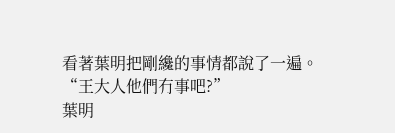看著葉明把剛纔的事情都說了一遍。
“王大人他們冇事吧?”
葉明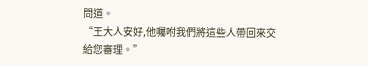問道。
“王大人安好,他囑咐我們將這些人帶回來交給您審理。”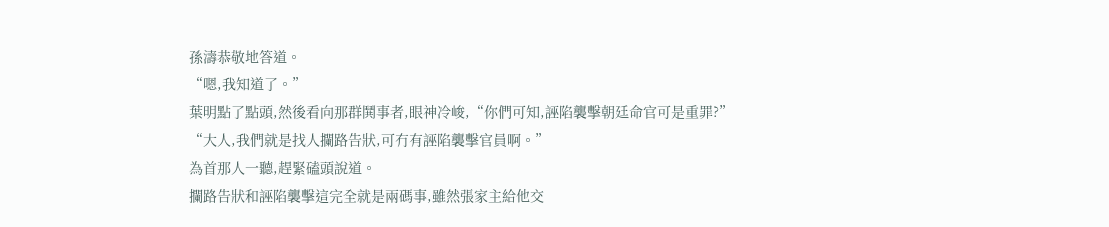孫濤恭敬地答道。
“嗯,我知道了。”
葉明點了點頭,然後看向那群鬨事者,眼神冷峻,“你們可知,誣陷襲擊朝廷命官可是重罪?”
“大人,我們就是找人攔路告狀,可冇有誣陷襲擊官員啊。”
為首那人一聽,趕緊磕頭說道。
攔路告狀和誣陷襲擊這完全就是兩碼事,雖然張家主給他交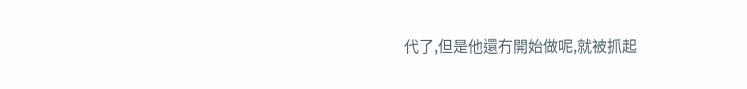代了,但是他還冇開始做呢,就被抓起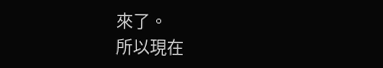來了。
所以現在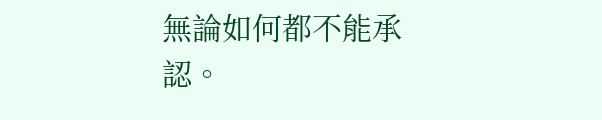無論如何都不能承認。